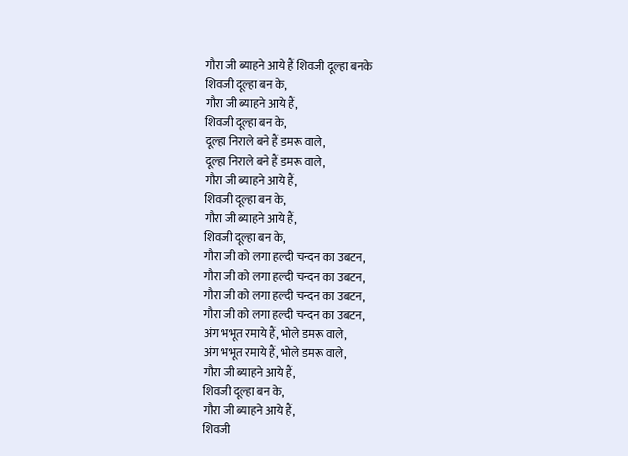गौरा जी ब्याहने आये हैं शिवजी दूल्हा बनके
शिवजी दूल्हा बन के,
गौरा जी ब्याहने आये हैं,
शिवजी दूल्हा बन के,
दूल्हा निराले बने हैं डमरू वाले,
दूल्हा निराले बने हैं डमरू वाले,
गौरा जी ब्याहने आये हैं,
शिवजी दूल्हा बन के,
गौरा जी ब्याहने आये हैं,
शिवजी दूल्हा बन के,
गौरा जी को लगा हल्दी चन्दन का उबटन,
गौरा जी को लगा हल्दी चन्दन का उबटन,
गौरा जी को लगा हल्दी चन्दन का उबटन,
गौरा जी को लगा हल्दी चन्दन का उबटन,
अंग भभूत रमाये हैं, भोले डमरू वाले,
अंग भभूत रमाये हैं, भोले डमरू वाले,
गौरा जी ब्याहने आये हैं,
शिवजी दूल्हा बन के,
गौरा जी ब्याहने आये हैं,
शिवजी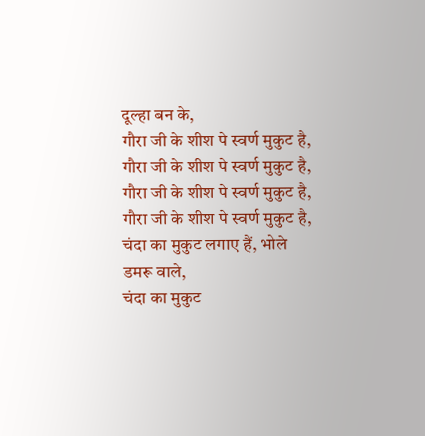दूल्हा बन के,
गौरा जी के शीश पे स्वर्ण मुकुट है,
गौरा जी के शीश पे स्वर्ण मुकुट है,
गौरा जी के शीश पे स्वर्ण मुकुट है,
गौरा जी के शीश पे स्वर्ण मुकुट है,
चंदा का मुकुट लगाए हैं, भोले डमरू वाले,
चंदा का मुकुट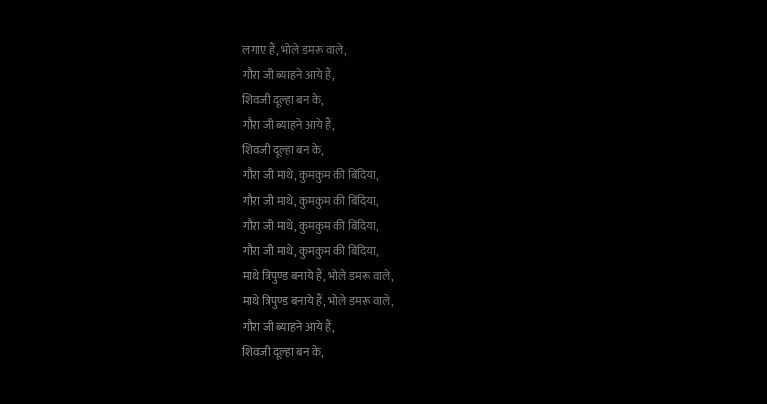लगाए हैं, भोले डमरू वाले,
गौरा जी ब्याहने आये हैं,
शिवजी दूल्हा बन के,
गौरा जी ब्याहने आये हैं,
शिवजी दूल्हा बन के,
गौरा जी माथे, कुमकुम की बिंदिया,
गौरा जी माथे, कुमकुम की बिंदिया,
गौरा जी माथे, कुमकुम की बिंदिया,
गौरा जी माथे, कुमकुम की बिंदिया,
माथे त्रिपुण्ड बनाये हैं, भोले डमरू वाले,
माथे त्रिपुण्ड बनाये हैं, भोले डमरू वाले,
गौरा जी ब्याहने आये हैं,
शिवजी दूल्हा बन के,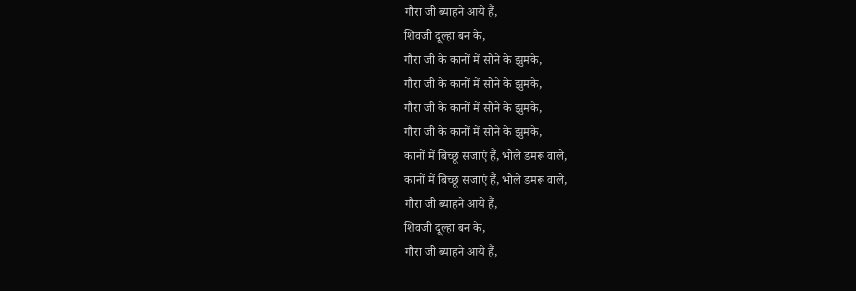गौरा जी ब्याहने आये हैं,
शिवजी दूल्हा बन के,
गौरा जी के कानों में सोने के झुमके,
गौरा जी के कानों में सोने के झुमके,
गौरा जी के कानों में सोने के झुमके,
गौरा जी के कानों में सोने के झुमके,
कानों में बिच्छू सजाएं हैं, भोले डमरू वाले,
कानों में बिच्छू सजाएं हैं, भोले डमरू वाले,
गौरा जी ब्याहने आये हैं,
शिवजी दूल्हा बन के,
गौरा जी ब्याहने आये हैं,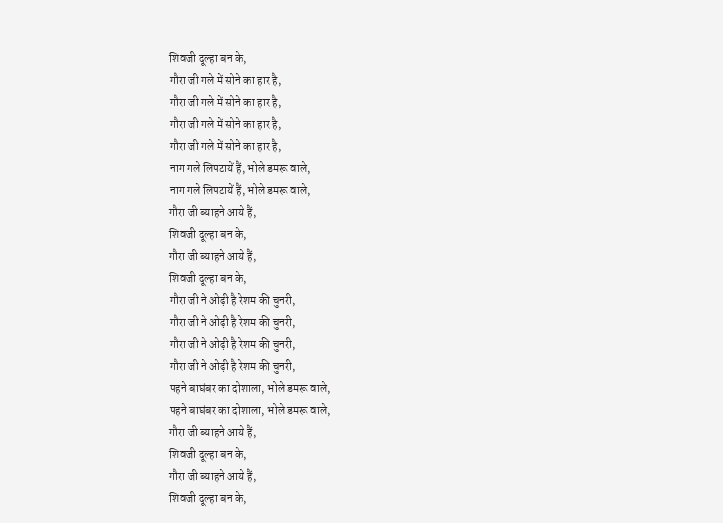शिवजी दूल्हा बन के,
गौरा जी गले में सोने का हार है,
गौरा जी गले में सोने का हार है,
गौरा जी गले में सोने का हार है,
गौरा जी गले में सोने का हार है,
नाग गले लिपटायें हैं, भोले डमरू वाले,
नाग गले लिपटायें हैं, भोले डमरू वाले,
गौरा जी ब्याहने आये हैं,
शिवजी दूल्हा बन के,
गौरा जी ब्याहने आये हैं,
शिवजी दूल्हा बन के,
गौरा जी ने ओढ़ी है रेशम की चुनरी,
गौरा जी ने ओढ़ी है रेशम की चुनरी,
गौरा जी ने ओढ़ी है रेशम की चुनरी,
गौरा जी ने ओढ़ी है रेशम की चुनरी,
पहने बाघंबर का दोशाला, भोले डमरू वाले,
पहने बाघंबर का दोशाला, भोले डमरू वाले,
गौरा जी ब्याहने आये हैं,
शिवजी दूल्हा बन के,
गौरा जी ब्याहने आये हैं,
शिवजी दूल्हा बन के,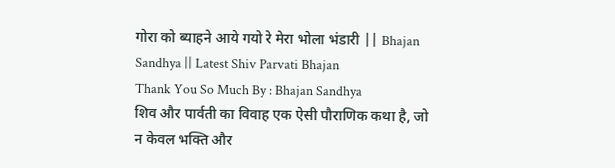गोरा को ब्याहने आये गयो रे मेरा भोला भंडारी || Bhajan Sandhya || Latest Shiv Parvati Bhajan
Thank You So Much By : Bhajan Sandhya
शिव और पार्वती का विवाह एक ऐसी पौराणिक कथा है, जो न केवल भक्ति और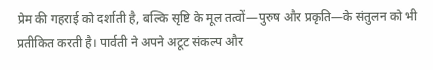प्रेम की गहराई को दर्शाती है, बल्कि सृष्टि के मूल तत्वों—पुरुष और प्रकृति—के संतुलन को भी प्रतीकित करती है। पार्वती ने अपने अटूट संकल्प और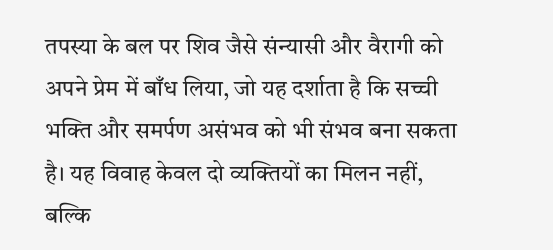तपस्या के बल पर शिव जैसे संन्यासी और वैरागी को अपने प्रेम में बाँध लिया, जो यह दर्शाता है कि सच्ची भक्ति और समर्पण असंभव को भी संभव बना सकता है। यह विवाह केवल दो व्यक्तियों का मिलन नहीं, बल्कि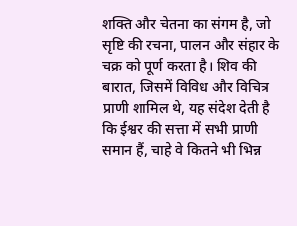शक्ति और चेतना का संगम है, जो सृष्टि की रचना, पालन और संहार के चक्र को पूर्ण करता है। शिव की बारात, जिसमें विविध और विचित्र प्राणी शामिल थे, यह संदेश देती है कि ईश्वर की सत्ता में सभी प्राणी समान हैं, चाहे वे कितने भी भिन्न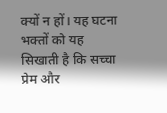क्यों न हों। यह घटना भक्तों को यह सिखाती है कि सच्चा प्रेम और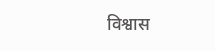विश्वास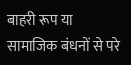बाहरी रूप या सामाजिक बंधनों से परे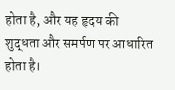होता है, और यह हृदय की शुद्धता और समर्पण पर आधारित होता है।